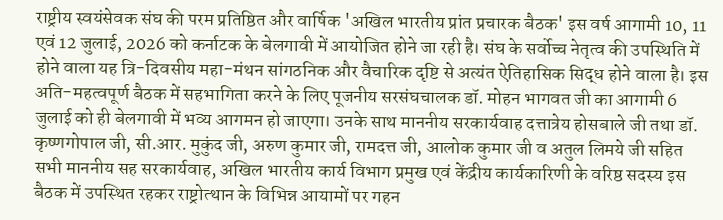राष्ट्रीय स्वयंसेवक संघ की परम प्रतिष्ठित और वार्षिक 'अखिल भारतीय प्रांत प्रचारक बैठक' इस वर्ष आगामी 10, 11 एवं 12 जुलाई, 2026 को कर्नाटक के बेलगावी में आयोजित होने जा रही है। संघ के सर्वोच्च नेतृत्व की उपस्थिति में होने वाला यह त्रि-दिवसीय महा-मंथन सांगठनिक और वैचारिक दृष्टि से अत्यंत ऐतिहासिक सिद्ध होने वाला है। इस अति-महत्वपूर्ण बैठक में सहभागिता करने के लिए पूजनीय सरसंघचालक डॉ. मोहन भागवत जी का आगामी 6 जुलाई को ही बेलगावी में भव्य आगमन हो जाएगा। उनके साथ माननीय सरकार्यवाह दत्तात्रेय होसबाले जी तथा डॉ. कृष्णगोपाल जी, सी.आर. मुकुंद जी, अरुण कुमार जी, रामदत्त जी, आलोक कुमार जी व अतुल लिमये जी सहित सभी माननीय सह सरकार्यवाह, अखिल भारतीय कार्य विभाग प्रमुख एवं केंद्रीय कार्यकारिणी के वरिष्ठ सदस्य इस बैठक में उपस्थित रहकर राष्ट्रोत्थान के विभिन्न आयामों पर गहन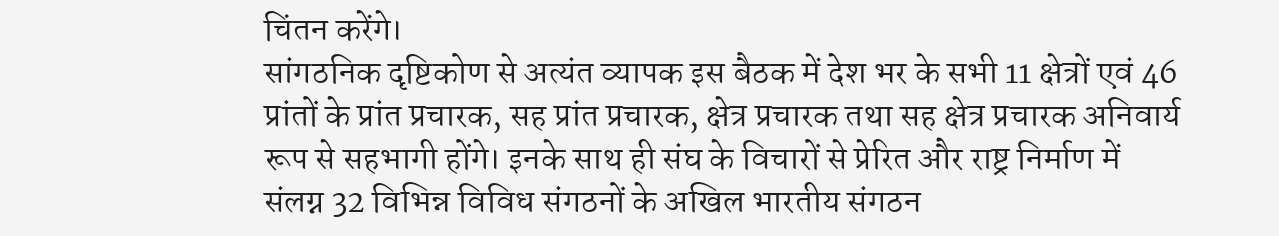चिंतन करेंगे।
सांगठनिक दृष्टिकोण से अत्यंत व्यापक इस बैठक में देश भर के सभी 11 क्षेत्रों एवं 46 प्रांतों के प्रांत प्रचारक, सह प्रांत प्रचारक, क्षेत्र प्रचारक तथा सह क्षेत्र प्रचारक अनिवार्य रूप से सहभागी होंगे। इनके साथ ही संघ के विचारों से प्रेरित और राष्ट्र निर्माण में संलग्न 32 विभिन्न विविध संगठनों के अखिल भारतीय संगठन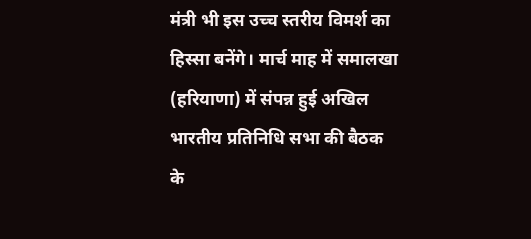मंत्री भी इस उच्च स्तरीय विमर्श का हिस्सा बनेंगे। मार्च माह में समालखा (हरियाणा) में संपन्न हुई अखिल भारतीय प्रतिनिधि सभा की बैठक के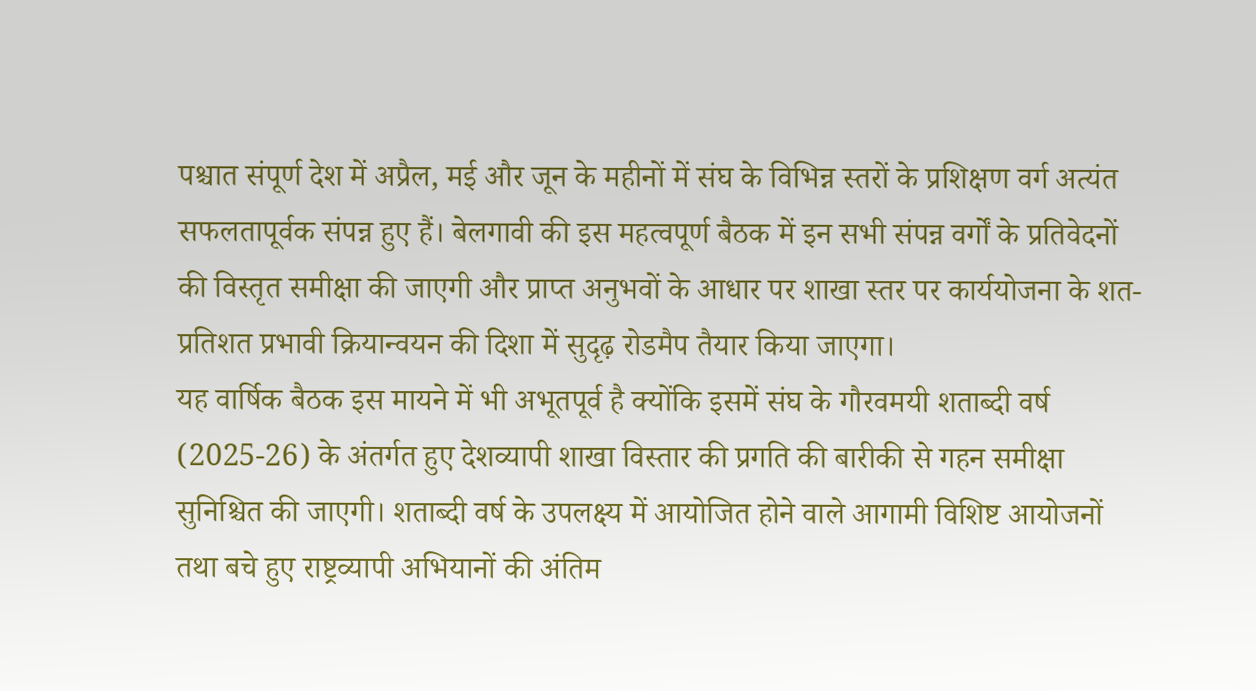पश्चात संपूर्ण देश में अप्रैल, मई और जून के महीनों में संघ के विभिन्न स्तरों के प्रशिक्षण वर्ग अत्यंत सफलतापूर्वक संपन्न हुए हैं। बेलगावी की इस महत्वपूर्ण बैठक में इन सभी संपन्न वर्गों के प्रतिवेदनों की विस्तृत समीक्षा की जाएगी और प्राप्त अनुभवों के आधार पर शाखा स्तर पर कार्ययोजना के शत-प्रतिशत प्रभावी क्रियान्वयन की दिशा में सुदृढ़ रोडमैप तैयार किया जाएगा।
यह वार्षिक बैठक इस मायने में भी अभूतपूर्व है क्योंकि इसमें संघ के गौरवमयी शताब्दी वर्ष (2025-26) के अंतर्गत हुए देशव्यापी शाखा विस्तार की प्रगति की बारीकी से गहन समीक्षा सुनिश्चित की जाएगी। शताब्दी वर्ष के उपलक्ष्य में आयोजित होने वाले आगामी विशिष्ट आयोजनों तथा बचे हुए राष्ट्रव्यापी अभियानों की अंतिम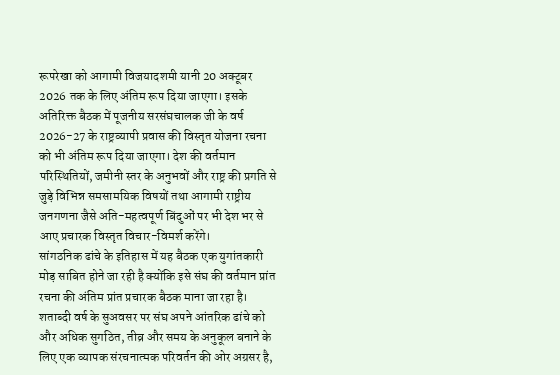रूपरेखा को आगामी विजयादशमी यानी 20 अक्टूबर 2026 तक के लिए अंतिम रूप दिया जाएगा। इसके अतिरिक्त बैठक में पूजनीय सरसंघचालक जी के वर्ष 2026-27 के राष्ट्रव्यापी प्रवास की विस्तृत योजना रचना को भी अंतिम रूप दिया जाएगा। देश की वर्तमान परिस्थितियों, जमीनी स्तर के अनुभवों और राष्ट्र की प्रगति से जुड़े विभिन्न समसामयिक विषयों तथा आगामी राष्ट्रीय जनगणना जैसे अति-महत्वपूर्ण बिंदुओं पर भी देश भर से आए प्रचारक विस्तृत विचार-विमर्श करेंगे।
सांगठनिक ढांचे के इतिहास में यह बैठक एक युगांतकारी मोड़ साबित होने जा रही है क्योंकि इसे संघ की वर्तमान प्रांत रचना की अंतिम प्रांत प्रचारक बैठक माना जा रहा है। शताब्दी वर्ष के सुअवसर पर संघ अपने आंतरिक ढांचे को और अधिक सुगठित, तीव्र और समय के अनुकूल बनाने के लिए एक व्यापक संरचनात्मक परिवर्तन की ओर अग्रसर है,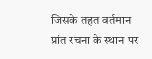जिसके तहत वर्तमान प्रांत रचना के स्थान पर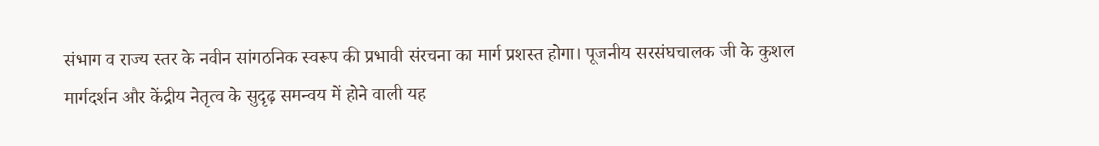संभाग व राज्य स्तर के नवीन सांगठनिक स्वरूप की प्रभावी संरचना का मार्ग प्रशस्त होगा। पूजनीय सरसंघचालक जी के कुशल मार्गदर्शन और केंद्रीय नेतृत्व के सुदृढ़ समन्वय में होने वाली यह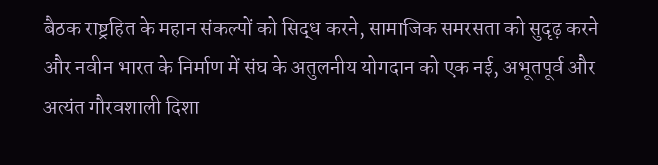बैठक राष्ट्रहित के महान संकल्पों को सिद्ध करने, सामाजिक समरसता को सुदृढ़ करने और नवीन भारत के निर्माण में संघ के अतुलनीय योगदान को एक नई, अभूतपूर्व और अत्यंत गौरवशाली दिशा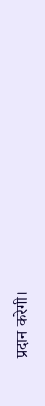प्रदान करेगी।